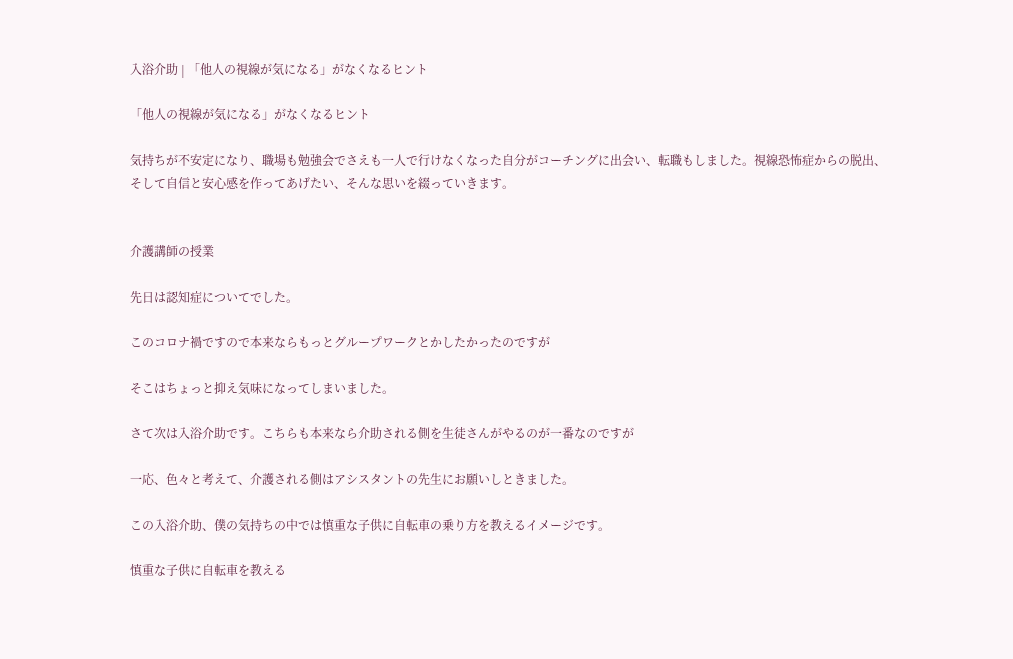入浴介助 | 「他人の視線が気になる」がなくなるヒント

「他人の視線が気になる」がなくなるヒント

気持ちが不安定になり、職場も勉強会でさえも一人で行けなくなった自分がコーチングに出会い、転職もしました。視線恐怖症からの脱出、そして自信と安心感を作ってあげたい、そんな思いを綴っていきます。


介護講師の授業

先日は認知症についてでした。

このコロナ禍ですので本来ならもっとグループワークとかしたかったのですが

そこはちょっと抑え気味になってしまいました。

さて次は入浴介助です。こちらも本来なら介助される側を生徒さんがやるのが一番なのですが

一応、色々と考えて、介護される側はアシスタントの先生にお願いしときました。

この入浴介助、僕の気持ちの中では慎重な子供に自転車の乗り方を教えるイメージです。

慎重な子供に自転車を教える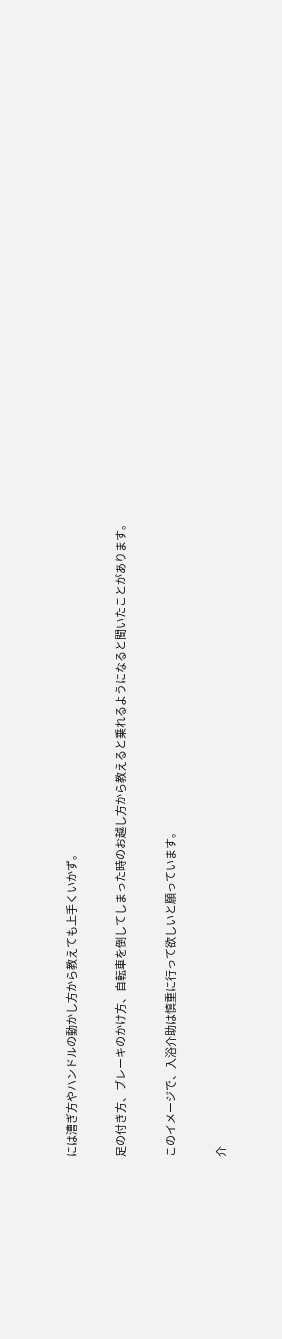には漕ぎ方やハンドルの動かし方から教えても上手くいかず。

足の付き方、ブレーキのかけ方、自転車を倒してしまった時のお越し方から教えると乗れるようになると聞いたことがあります。

このイメージで、入浴介助は慎重に行って欲しいと願っています。

介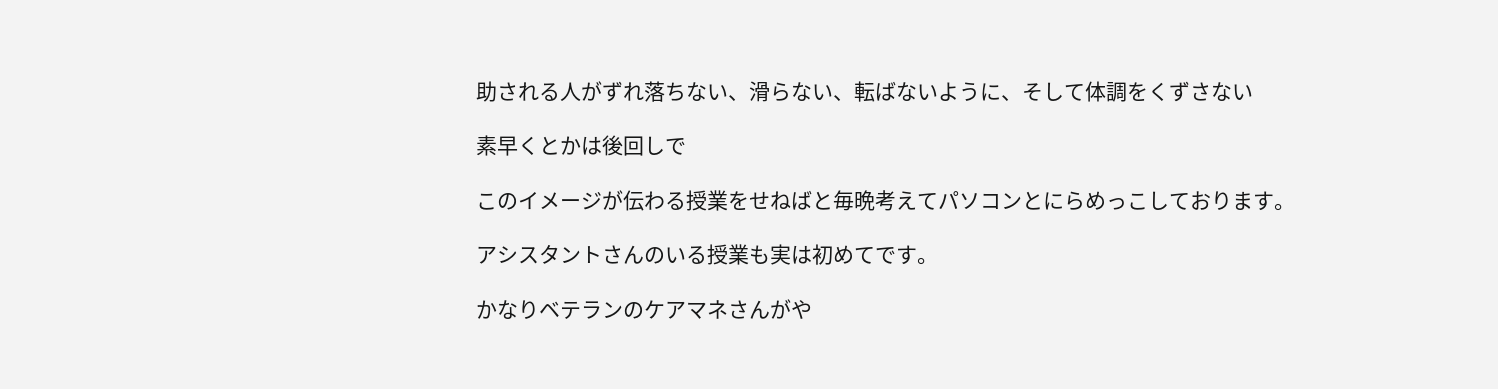助される人がずれ落ちない、滑らない、転ばないように、そして体調をくずさない

素早くとかは後回しで

このイメージが伝わる授業をせねばと毎晩考えてパソコンとにらめっこしております。

アシスタントさんのいる授業も実は初めてです。

かなりベテランのケアマネさんがや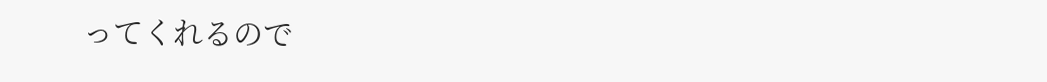ってくれるので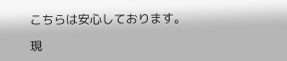こちらは安心しております。

現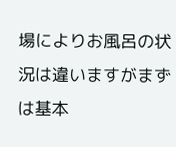場によりお風呂の状況は違いますがまずは基本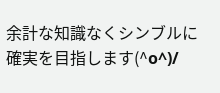余計な知識なくシンブルに確実を目指します(^o^)/